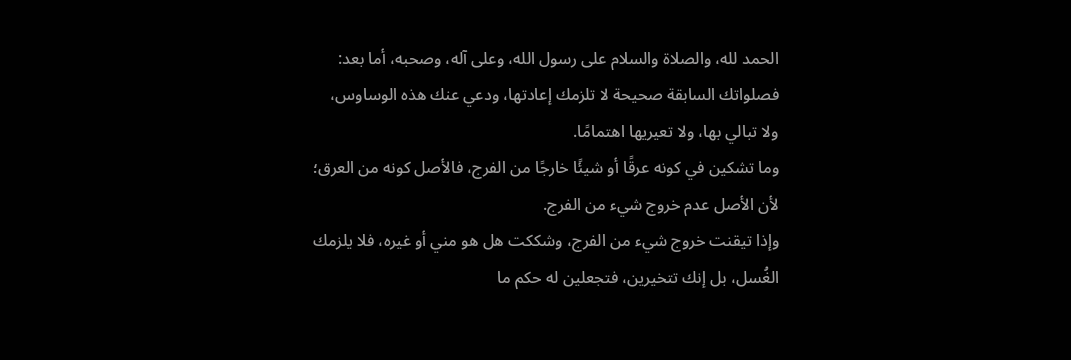الحمد لله، والصلاة والسلام على رسول الله، وعلى آله، وصحبه، أما بعد:
فصلواتك السابقة صحيحة لا تلزمك إعادتها، ودعي عنك هذه الوساوس، ولا تبالي بها، ولا تعيريها اهتمامًا.
وما تشكين في كونه عرقًا أو شيئًا خارجًا من الفرج، فالأصل كونه من العرق؛ لأن الأصل عدم خروج شيء من الفرج.
وإذا تيقنت خروج شيء من الفرج، وشككت هل هو مني أو غيره، فلا يلزمك الغُسل، بل إنك تتخيرين، فتجعلين له حكم ما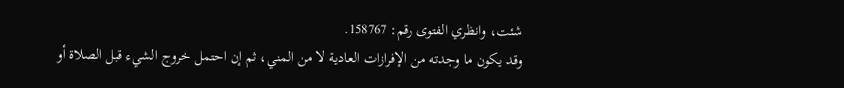شئت، وانظري الفتوى رقم: 158767.
وقد يكون ما وجدته من الإفرازات العادية لا من المني، ثم إن احتمل خروج الشيء قبل الصلاة أو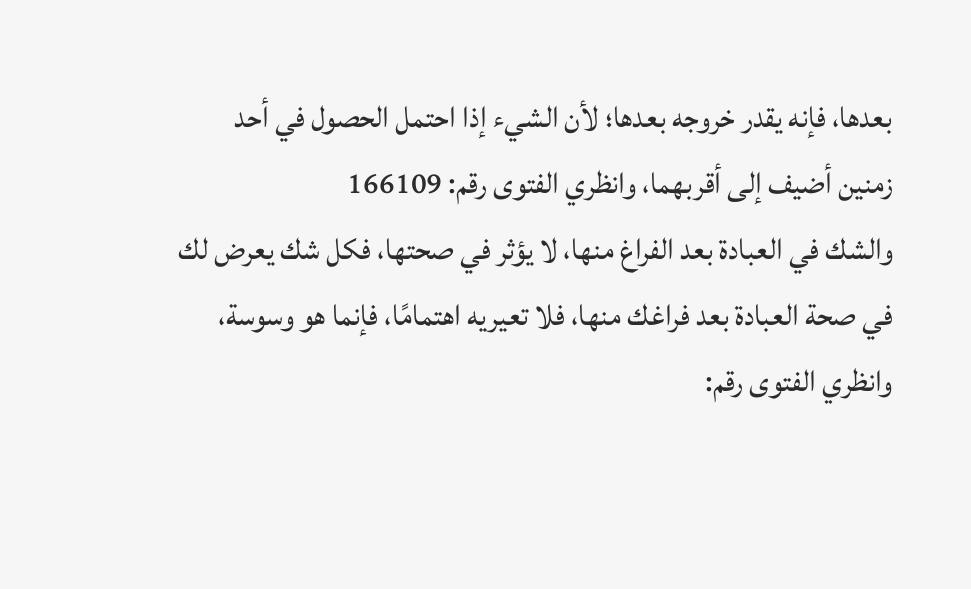بعدها، فإنه يقدر خروجه بعدها؛ لأن الشيء إذا احتمل الحصول في أحد زمنين أضيف إلى أقربهما، وانظري الفتوى رقم: 166109
والشك في العبادة بعد الفراغ منها، لا يؤثر في صحتها، فكل شك يعرض لك في صحة العبادة بعد فراغك منها، فلا تعيريه اهتمامًا، فإنما هو وسوسة، وانظري الفتوى رقم: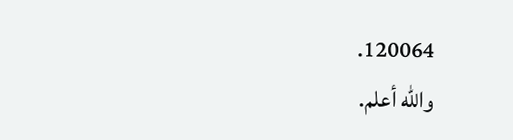120064.
والله أعلم.